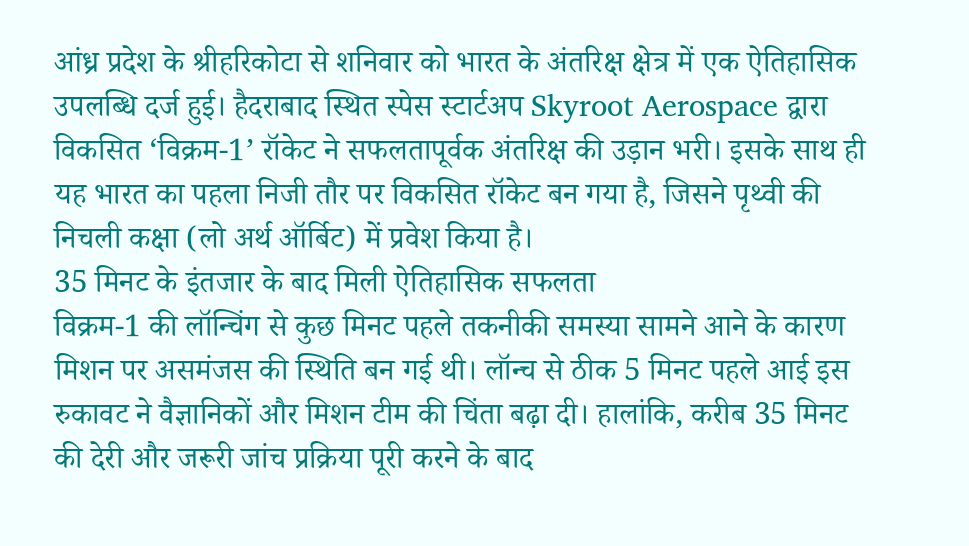आंध्र प्रदेश के श्रीहरिकोटा से शनिवार को भारत के अंतरिक्ष क्षेत्र में एक ऐतिहासिक उपलब्धि दर्ज हुई। हैदराबाद स्थित स्पेस स्टार्टअप Skyroot Aerospace द्वारा विकसित ‘विक्रम-1’ रॉकेट ने सफलतापूर्वक अंतरिक्ष की उड़ान भरी। इसके साथ ही यह भारत का पहला निजी तौर पर विकसित रॉकेट बन गया है, जिसने पृथ्वी की निचली कक्षा (लो अर्थ ऑर्बिट) में प्रवेश किया है।
35 मिनट के इंतजार के बाद मिली ऐतिहासिक सफलता
विक्रम-1 की लॉन्चिंग से कुछ मिनट पहले तकनीकी समस्या सामने आने के कारण मिशन पर असमंजस की स्थिति बन गई थी। लॉन्च से ठीक 5 मिनट पहले आई इस रुकावट ने वैज्ञानिकों और मिशन टीम की चिंता बढ़ा दी। हालांकि, करीब 35 मिनट की देरी और जरूरी जांच प्रक्रिया पूरी करने के बाद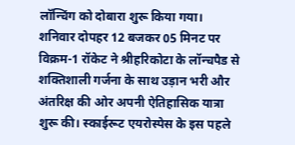लॉन्चिंग को दोबारा शुरू किया गया।
शनिवार दोपहर 12 बजकर 05 मिनट पर विक्रम-1 रॉकेट ने श्रीहरिकोटा के लॉन्चपैड से शक्तिशाली गर्जना के साथ उड़ान भरी और अंतरिक्ष की ओर अपनी ऐतिहासिक यात्रा शुरू की। स्काईरूट एयरोस्पेस के इस पहले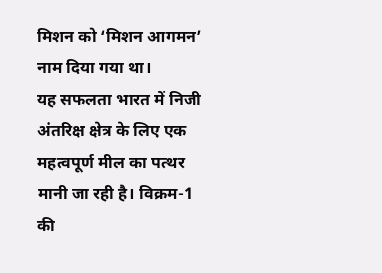मिशन को ‘मिशन आगमन’ नाम दिया गया था।
यह सफलता भारत में निजी अंतरिक्ष क्षेत्र के लिए एक महत्वपूर्ण मील का पत्थर मानी जा रही है। विक्रम-1 की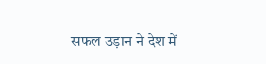सफल उड़ान ने देश में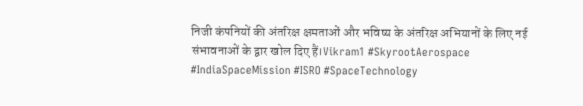निजी कंपनियों की अंतरिक्ष क्षमताओं और भविष्य के अंतरिक्ष अभियानों के लिए नई संभावनाओं के द्वार खोल दिए हैं।Vikram1 #SkyrootAerospace #IndiaSpaceMission #ISRO #SpaceTechnology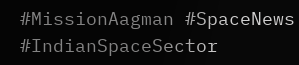#MissionAagman #SpaceNews #IndianSpaceSector